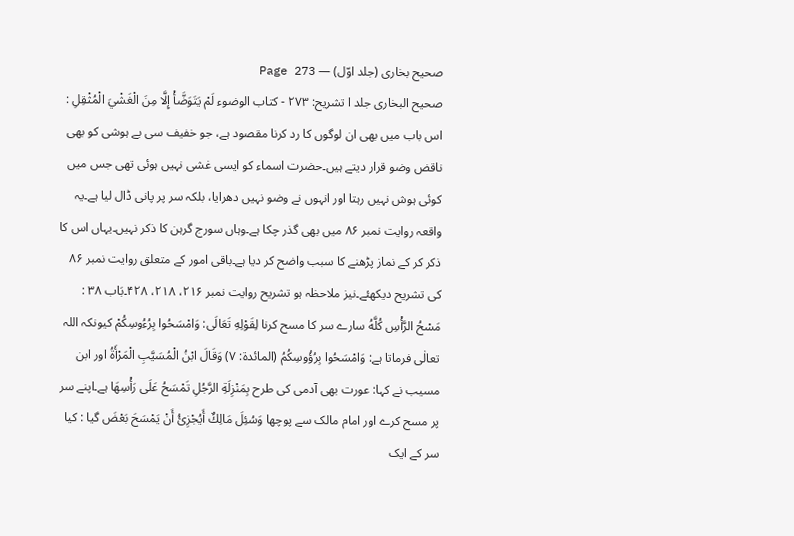صحیح بخاری (جلد اوّل) — Page 273
صحيح البخاری جلد ا تشریح: ۲۷۳ - كتاب الوضوء لَمْ يَتَوَضَّأْ إِلَّا مِنَ الْغَشْيَ الْمُثْقِلِ : اس باب میں بھی ان لوگوں کا رد کرنا مقصود ہے، جو خفیف سی بے ہوشی کو بھی ناقض وضو قرار دیتے ہیں۔حضرت اسماء کو ایسی غشی نہیں ہوئی تھی جس میں کوئی ہوش نہیں رہتا اور انہوں نے وضو نہیں دھرایا، بلکہ سر پر پانی ڈال لیا ہے۔یہ واقعہ روایت نمبر ۸۶ میں بھی گذر چکا ہے۔وہاں سورج گرہن کا ذکر نہیں۔یہاں اس کا ذکر کر کے نماز پڑھنے کا سبب واضح کر دیا ہے۔باقی امور کے متعلق روایت نمبر ۸۶ کی تشریح دیکھئے۔نیز ملاحظہ ہو تشریح روایت نمبر ۲۱۶، ۲۱۸، ۴۲۸۔بَاب ۳۸ : مَسْحُ الرَّأْسِ كُلَّهُ سارے سر کا مسح کرنا لِقَوْلِهِ تَعَالَى: وَامْسَحُوا بِرُءُوسِكُمْ کیونکہ اللہ تعالٰی فرماتا ہے: وَامْسَحُوا بِرُؤُوسِكُمُ (المائدة: ٧) وَقَالَ ابْنُ الْمُسَيَّبِ الْمَرْأَةُ اور ابن مسیب نے کہا: عورت بھی آدمی کی طرح بِمَنْزِلَةِ الرَّجُلِ تَمْسَحُ عَلَى رَأْسِهَا ہے۔اپنے سر پر مسح کرے اور امام مالک سے پوچھا وَسُئِلَ مَالِكٌ أَيُجْزِئُ أَنْ يَمْسَحَ بَعْضَ گیا : کیا سر کے ایک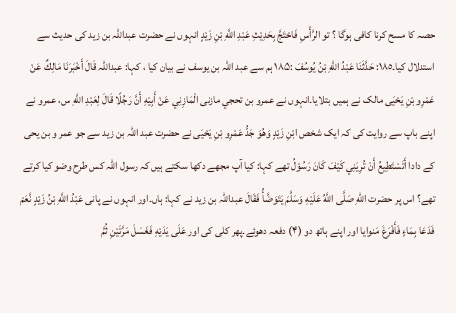حصہ کا مسح کرنا کافی ہوگا ؟ تو الرَّأْسِ فَاحْتَجَّ بِحَدِيْثِ عَبْدِ اللَّهِ بْنِ زَيْدٍ انہوں نے حضرت عبداللہ بن زید کی حدیث سے استدلال کیا۔١٨٥: حَدَّثَنَا عَبْدُ اللهِ بْنُ يُوسُفَ :۱۸۵ ہم سے عبد اللہ بن یوسف نے بیان کیا ، کہا: عبداللہ قَالَ أَخْبَرَنَا مَالِكٌ عَنْ عَمْرِو بْنِ يَحْيَی مالک نے ہمیں بتلایا۔انہوں نے عمرو بن تحجي مازنی الْمَازِنِي عَنْ أَبِيْهِ أَنَّ رَجُلًا قَالَ لِعَبْدِ اللَّهِ س، عمرو نے اپنے باپ سے روایت کی کہ ایک شخص ابْنِ زَيْدٍ وَهُوَ جَدُّ عَمْرِو بْنِ يَحْيَى نے حضرت عبد اللہ بن زید سے جو عمر و بن یحی کے دادا أَتَسْتَطِيعُ أَنْ تُرِيَنِي كَيْفَ كَانَ رَسُوْلُ تھے کہا: کیا آپ مجھے دکھا سکتے ہیں کہ رسول اللہ کس طرح وضو کیا کرتے تھے؟ اس پر حضرت اللهِ صَلَّى اللَّهُ عَلَيْهِ وَسَلَّمَ يَتَوَضَّأُ فَقَالَ عبداللہ بن زید نے کہا: ہاں۔اور انہوں نے پانی عَبْدُ اللَّهِ بْنُ زَيْدٍ نَّعَمْ فَدَعَا بِمَاءٍ فَأَفْرَغَ مَنوایا اور اپنے ہاتھ دو (۴) دفعہ دھوئے۔پھر کلی کی اور عَلَى يَدَيْهِ فَغَسَلَ مَرَّتَيْنِ ثُمَّ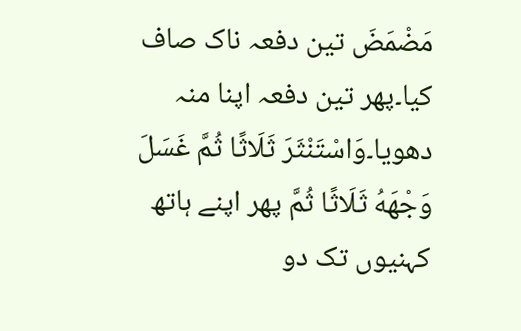مَضْمَضَ تین دفعہ ناک صاف کیا۔پھر تین دفعہ اپنا منہ دھویا۔وَاسْتَنْثَرَ ثَلَاثًا ثُمَّ غَسَلَ وَجْهَهُ ثَلَاثًا ثُمَّ پھر اپنے ہاتھ کہنیوں تک دو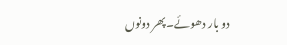دو بار دھوئے۔پھر دونوں